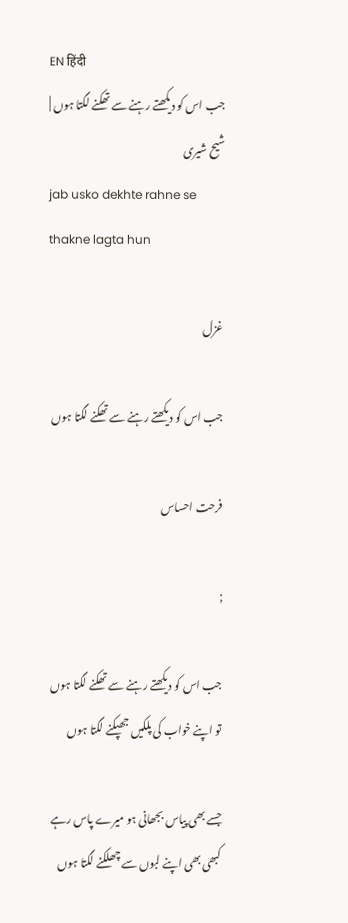EN हिंदी
جب اس کو دیکھتے رہنے سے تھکنے لگتا ہوں | شیح شیری
jab usko dekhte rahne se thakne lagta hun

غزل

جب اس کو دیکھتے رہنے سے تھکنے لگتا ہوں

فرحت احساس

;

جب اس کو دیکھتے رہنے سے تھکنے لگتا ہوں
تو اپنے خواب کی پلکیں جھپکنے لگتا ہوں

جسے بھی پیاس بجھانی ہو میرے پاس رہے
کبھی بھی اپنے لبوں سے چھلکنے لگتا ہوں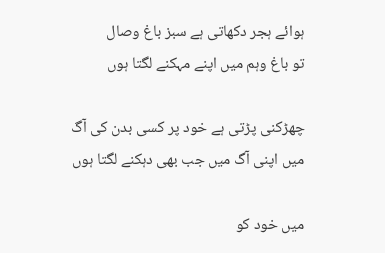ہوائے ہجر دکھاتی ہے سبز باغ وصال
تو باغ وہم میں اپنے مہکنے لگتا ہوں

چھڑکنی پڑتی ہے خود پر کسی بدن کی آگ
میں اپنی آگ میں جب بھی دہکنے لگتا ہوں

میں خود کو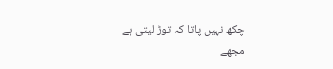چکھ نہیں پاتا کہ توڑ لیتی ہے
مجھے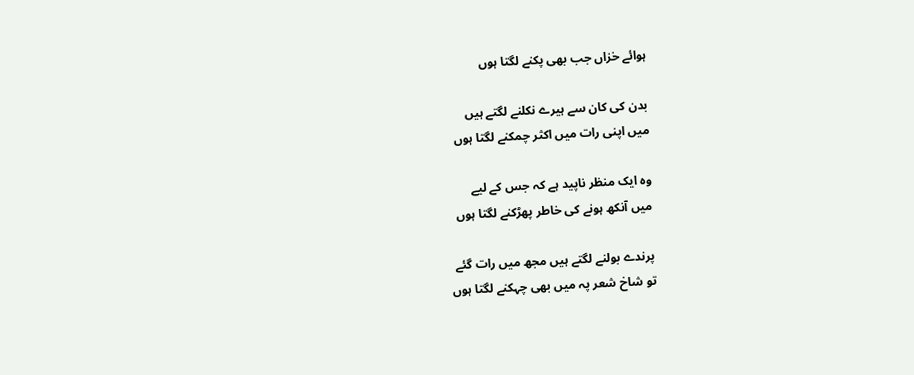ہوائے خزاں جب بھی پکنے لگتا ہوں

بدن کی کان سے ہیرے نکلنے لگتے ہیں
میں اپنی رات میں اکثر چمکنے لگتا ہوں

وہ ایک منظر ناپید ہے کہ جس کے لیے
میں آنکھ ہونے کی خاطر پھڑکنے لگتا ہوں

پرندے بولنے لگتے ہیں مجھ میں رات گئے
تو شاخ شعر پہ میں بھی چہکنے لگتا ہوں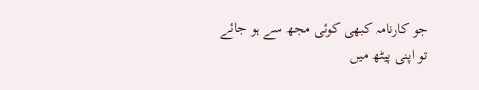جو کارنامہ کبھی کوئی مجھ سے ہو جائے
تو اپنی پیٹھ میں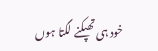خود ہی تھپکنے لگتا ہوں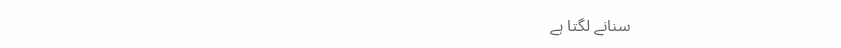سنانے لگتا ہے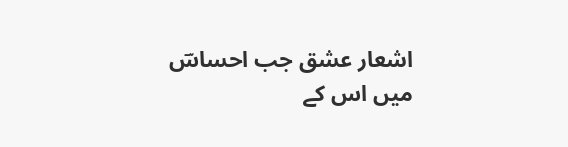اشعار عشق جب احساسؔ
میں اس کے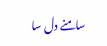سامنے دل سا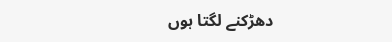دھڑکنے لگتا ہوں